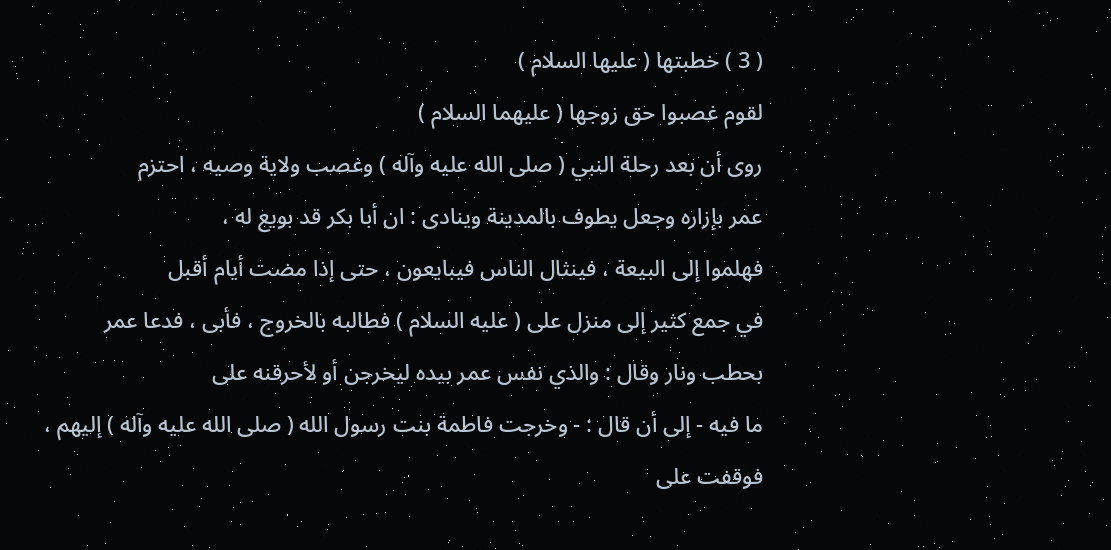( 3 ) خطبتها ( عليها السلام )
لقوم غصبوا حق زوجها ( عليهما السلام )
روى أن بعد رحلة النبي ( صلى الله عليه وآله ) وغصب ولاية وصيه ، احتزم
عمر بإزاره وجعل يطوف بالمدينة وينادى : ان أبا بكر قد بويع له ،
فهلموا إلى البيعة ، فينثال الناس فيبايعون ، حتى إذا مضت أيام أقبل
في جمع كثير إلى منزل على ( عليه السلام ) فطالبه بالخروج ، فأبى ، فدعا عمر
بحطب ونار وقال : والذي نفس عمر بيده ليخرجن أو لأحرقنه على
ما فيه - إلى أن قال : - وخرجت فاطمة بنت رسول الله ( صلى الله عليه وآله ) إليهم ،
فوقفت على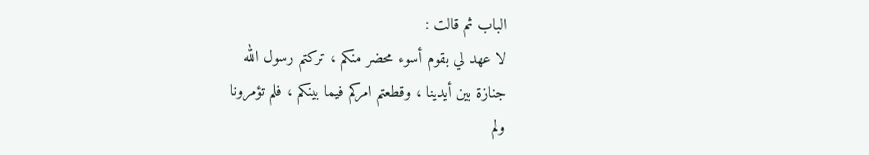الباب ثم قالت :
لا عهد لي بقوم أسوء محضر منكم ، تركتم رسول الله
جنازة بين أيدينا ، وقطعتم امركم فيما بينكم ، فلم تؤمرونا
ولم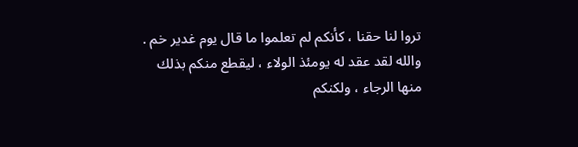تروا لنا حقنا ، كأنكم لم تعلموا ما قال يوم غدير خم .
والله لقد عقد له يومئذ الولاء ، ليقطع منكم بذلك
منها الرجاء ، ولكنكم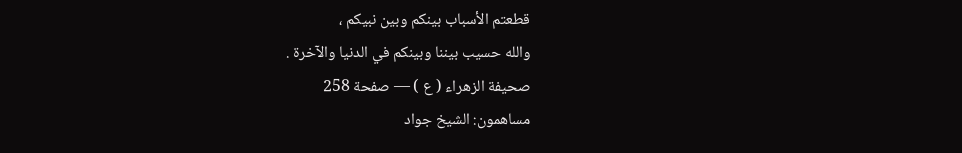قطعتم الأسباب بينكم وبين نبيكم ،
والله حسيب بيننا وبينكم في الدنيا والآخرة .
صحيفة الزهراء ( ع ) — صفحة 258
مساهمون: الشيخ جواد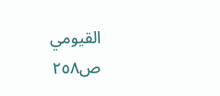القيومي
ص٢٥٨